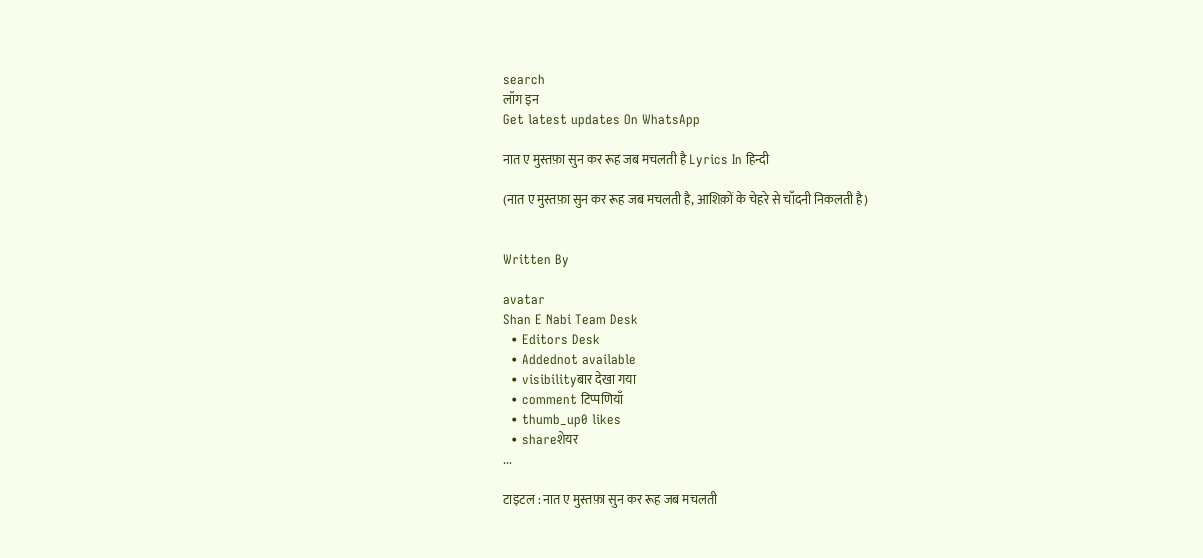search
लॉग इन
Get latest updates On WhatsApp

नात ए मुस्तफ़ा सुन कर रूह जब मचलती है Lyrics In हिन्दी

(नात ए मुस्तफ़ा सुन कर रूह जब मचलती है, आशिक़ों के चेहरे से चाँदनी निकलती है)


Written By

avatar
Shan E Nabi Team Desk
  • Editors Desk
  • Addednot available
  • visibilityबार देखा गया
  • comment टिप्पणियाँ
  • thumb_up0 likes
  • shareशेयर
...

टाइटल : नात ए मुस्तफ़ा सुन कर रूह जब मचलती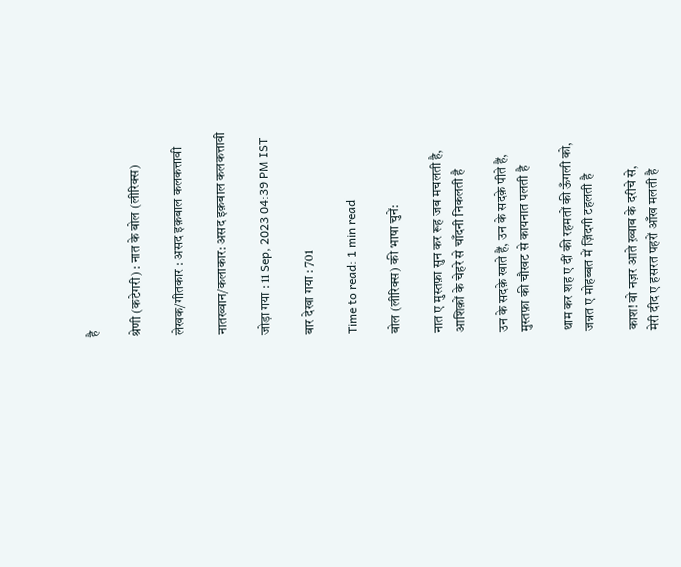है

श्रेणी (कटेगरी) : नात के बोल (लीरिक्स)

लेखक/गीतकार : असद इक़बाल कलकत्तावी

नातख्वान/कलाकार: असद इक़बाल कलकत्तावी

जोड़ा गया : 11 Sep, 2023 04:39 PM IST

बार देखा गया : 701

Time to read: 1 min read

बोल (लीरिक्स) की भाषा चुनें:

नात ए मुस्तफ़ा सुन कर रूह जब मचलती है,
आशिक़ों के चेहरे से चाँदनी निकलती है

उन के सदक़े खाते हैं, उन के सदक़े पीते हैं,
मुस्तफ़ा की चौखट से कायनात पलती है

थाम कर शह ए दीं की रहमतों की ऊँगली को,
जन्नत ए मोहब्बत में ज़िंदगी टहलती है

काश! वो नज़र आते ख़्वाब के दरीचे से,
मेरी दीद ए हसरत पहरों आँख मलती है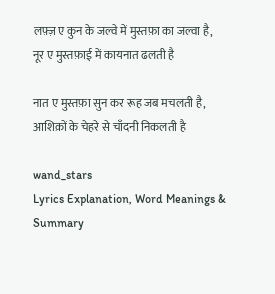लफ़्ज़ ए कुन के जल्वे में मुस्तफ़ा का जल्वा है,
नूर ए मुस्तफ़ाई में कायनात ढलती है

नात ए मुस्तफ़ा सुन कर रूह जब मचलती है,
आशिक़ों के चेहरे से चाँदनी निकलती है

wand_stars
Lyrics Explanation, Word Meanings & Summary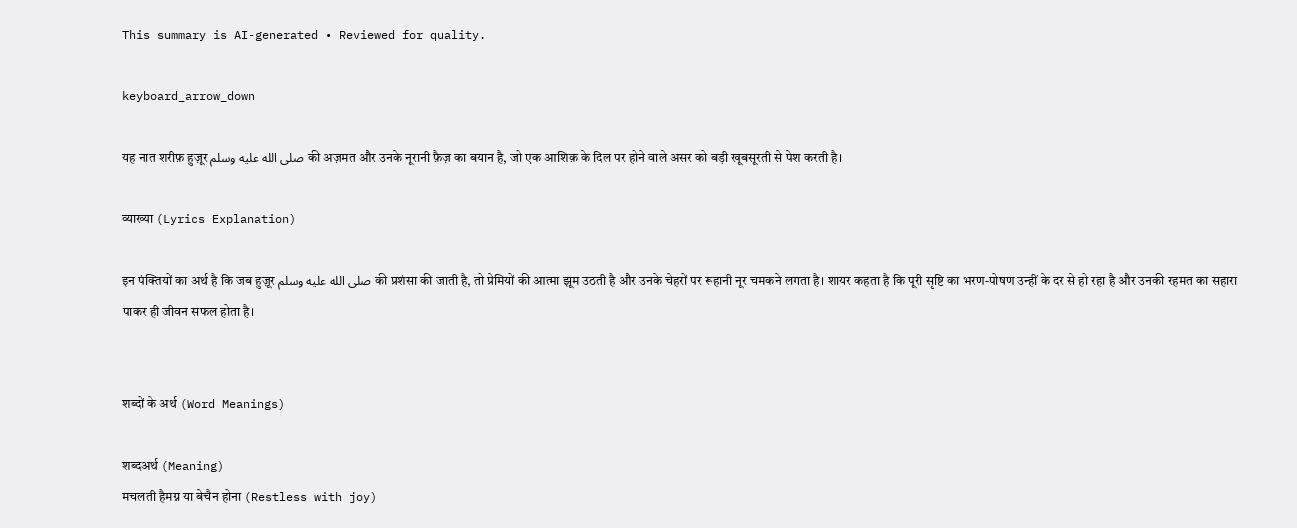This summary is AI-generated • Reviewed for quality.

keyboard_arrow_down

यह नात शरीफ़ हुज़ूर صلى الله عليه وسلم की अज़मत और उनके नूरानी फ़ैज़ का बयान है, जो एक आशिक़ के दिल पर होने वाले असर को बड़ी खूबसूरती से पेश करती है।

व्याख्या (Lyrics Explanation)

इन पंक्तियों का अर्थ है कि जब हुज़ूर صلى الله عليه وسلم की प्रशंसा की जाती है, तो प्रेमियों की आत्मा झूम उठती है और उनके चेहरों पर रूहानी नूर चमकने लगता है। शायर कहता है कि पूरी सृष्टि का भरण-पोषण उन्हीं के दर से हो रहा है और उनकी रहमत का सहारा पाकर ही जीवन सफल होता है।


शब्दों के अर्थ (Word Meanings)

शब्दअर्थ (Meaning)
मचलती हैमग्न या बेचैन होना (Restless with joy)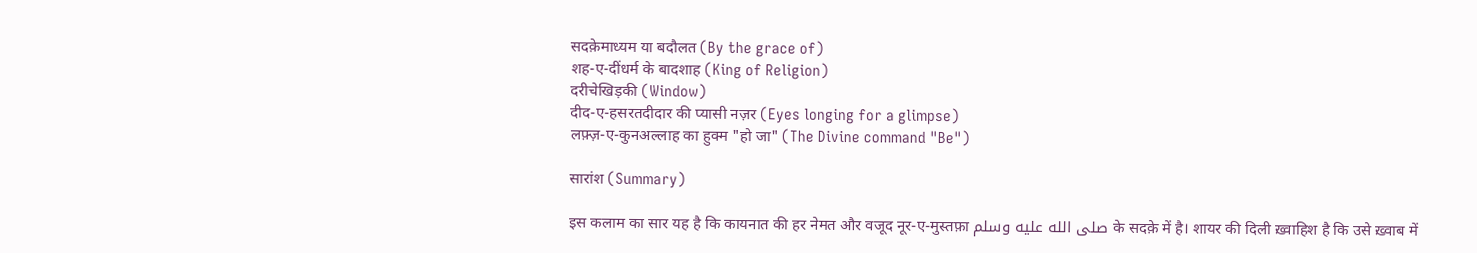सदक़ेमाध्यम या बदौलत (By the grace of)
शह-ए-दींधर्म के बादशाह (King of Religion)
दरीचेखिड़की (Window)
दीद-ए-हसरतदीदार की प्यासी नज़र (Eyes longing for a glimpse)
लफ़्ज़-ए-कुनअल्लाह का हुक्म "हो जा" (The Divine command "Be")

सारांश (Summary)

इस कलाम का सार यह है कि कायनात की हर नेमत और वजूद नूर-ए-मुस्तफ़ा صلى الله عليه وسلم के सदक़े में है। शायर की दिली ख़्वाहिश है कि उसे ख़्वाब में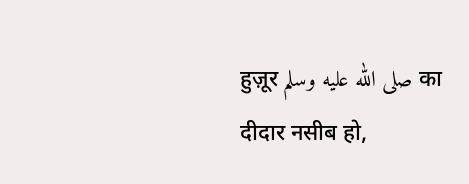हुज़ूर صلى الله عليه وسلم का दीदार नसीब हो,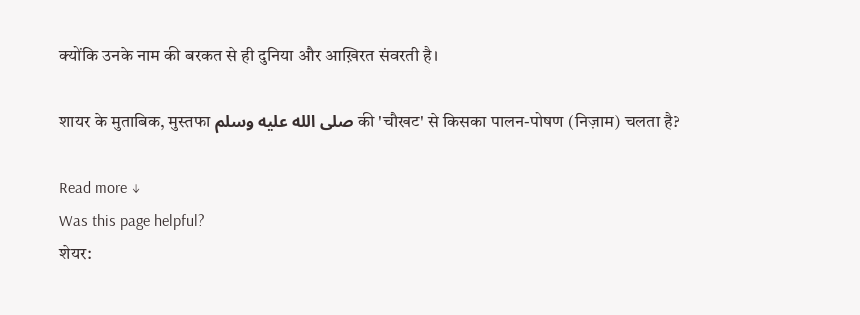क्योंकि उनके नाम की बरकत से ही दुनिया और आख़िरत संवरती है।

शायर के मुताबिक, मुस्तफा صلى الله عليه وسلم की 'चौखट' से किसका पालन-पोषण (निज़ाम) चलता है?

Read more ↓
Was this page helpful?
शेयर: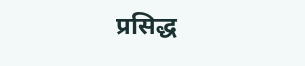प्रसिद्ध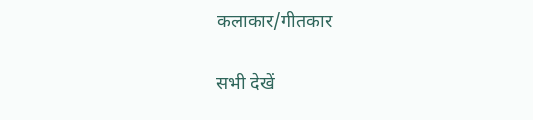कलाकार/गीतकार

सभी देखें